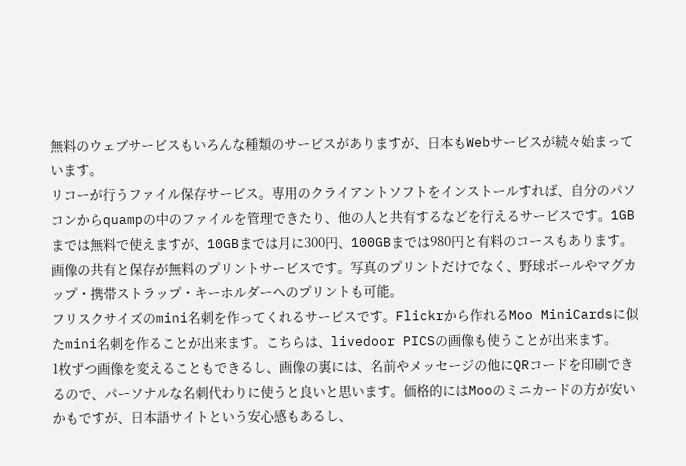無料のウェブサービスもいろんな種類のサービスがありますが、日本もWebサービスが続々始まっています。
リコーが行うファイル保存サービス。専用のクライアントソフトをインストールすれば、自分のパソコンからquampの中のファイルを管理できたり、他の人と共有するなどを行えるサービスです。1GBまでは無料で使えますが、10GBまでは月に300円、100GBまでは980円と有料のコースもあります。
画像の共有と保存が無料のプリントサービスです。写真のプリントだけでなく、野球ボールやマグカップ・携帯ストラップ・キーホルダーへのプリントも可能。
フリスクサイズのmini名刺を作ってくれるサービスです。Flickrから作れるMoo MiniCardsに似たmini名刺を作ることが出来ます。こちらは、livedoor PICSの画像も使うことが出来ます。
1枚ずつ画像を変えることもできるし、画像の裏には、名前やメッセージの他にQRコードを印刷できるので、パーソナルな名刺代わりに使うと良いと思います。価格的にはMooのミニカードの方が安いかもですが、日本語サイトという安心感もあるし、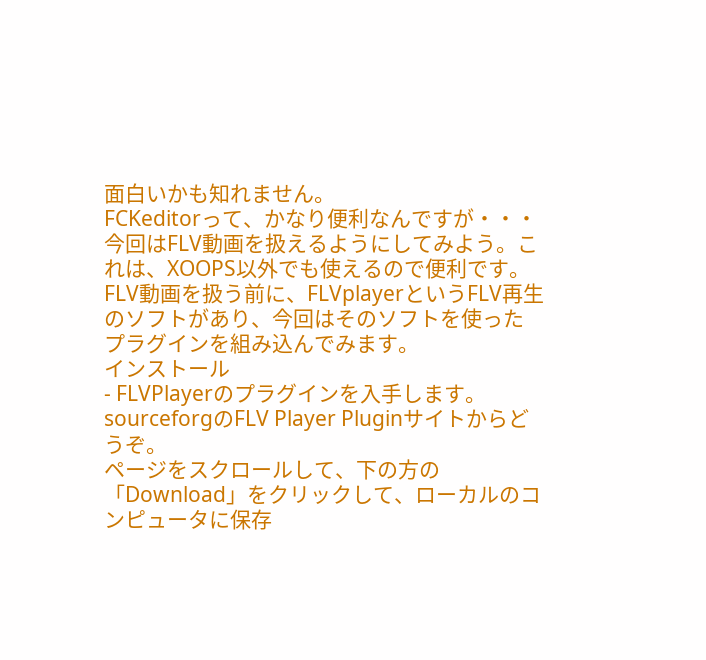面白いかも知れません。
FCKeditorって、かなり便利なんですが・・・今回はFLV動画を扱えるようにしてみよう。これは、XOOPS以外でも使えるので便利です。
FLV動画を扱う前に、FLVplayerというFLV再生のソフトがあり、今回はそのソフトを使ったプラグインを組み込んでみます。
インストール
- FLVPlayerのプラグインを入手します。sourceforgのFLV Player Pluginサイトからどうぞ。
ページをスクロールして、下の方の「Download」をクリックして、ローカルのコンピュータに保存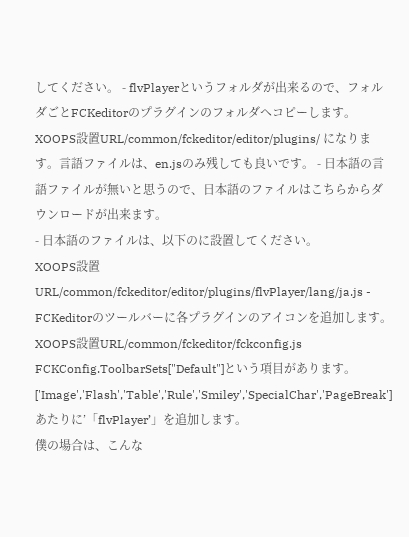してください。 - flvPlayerというフォルダが出来るので、フォルダごとFCKeditorのプラグインのフォルダへコピーします。
XOOPS設置URL/common/fckeditor/editor/plugins/ になります。言語ファイルは、en.jsのみ残しても良いです。 - 日本語の言語ファイルが無いと思うので、日本語のファイルはこちらからダウンロードが出来ます。
- 日本語のファイルは、以下のに設置してください。
XOOPS設置URL/common/fckeditor/editor/plugins/flvPlayer/lang/ja.js - FCKeditorのツールバーに各プラグインのアイコンを追加します。
XOOPS設置URL/common/fckeditor/fckconfig.js
FCKConfig.ToolbarSets["Default"]という項目があります。
['Image','Flash','Table','Rule','Smiley','SpecialChar','PageBreak']あたりに’「flvPlayer’」を追加します。
僕の場合は、こんな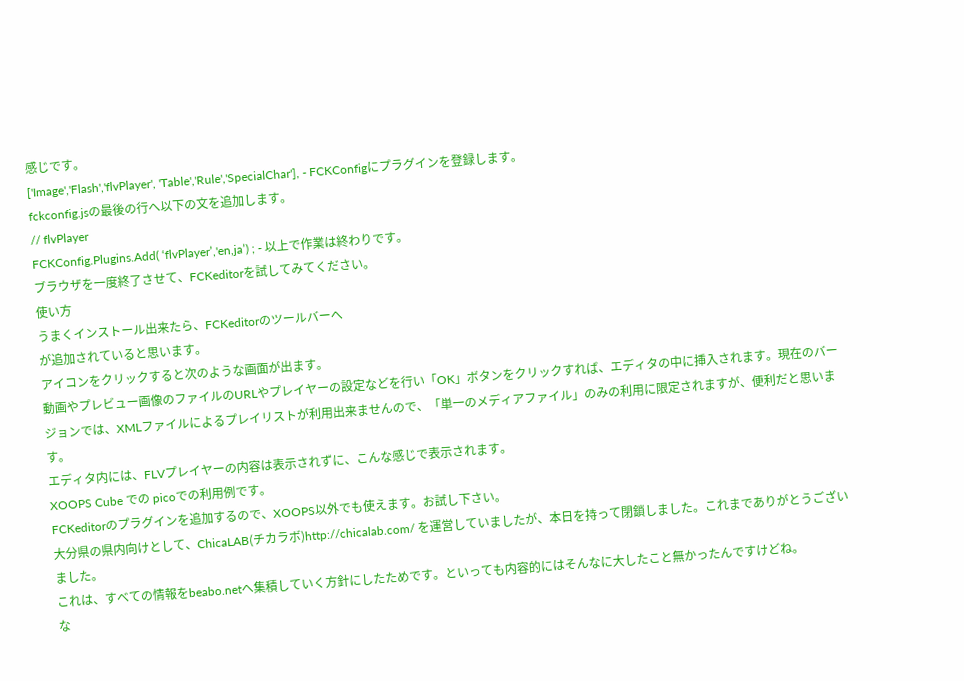感じです。
['Image','Flash','flvPlayer', 'Table','Rule','SpecialChar'], - FCKConfigにプラグインを登録します。
fckconfig.jsの最後の行へ以下の文を追加します。
// flvPlayer
FCKConfig.Plugins.Add( ‘flvPlayer’,'en,ja’) ; - 以上で作業は終わりです。
ブラウザを一度終了させて、FCKeditorを試してみてください。
使い方
うまくインストール出来たら、FCKeditorのツールバーへ
が追加されていると思います。
アイコンをクリックすると次のような画面が出ます。
動画やプレビュー画像のファイルのURLやプレイヤーの設定などを行い「OK」ボタンをクリックすれば、エディタの中に挿入されます。現在のバージョンでは、XMLファイルによるプレイリストが利用出来ませんので、「単一のメディアファイル」のみの利用に限定されますが、便利だと思います。
エディタ内には、FLVプレイヤーの内容は表示されずに、こんな感じで表示されます。
XOOPS Cube での picoでの利用例です。
FCKeditorのプラグインを追加するので、XOOPS以外でも使えます。お試し下さい。
大分県の県内向けとして、ChicaLAB(チカラボ)http://chicalab.com/ を運営していましたが、本日を持って閉鎖しました。これまでありがとうございました。
これは、すべての情報をbeabo.netへ集積していく方針にしたためです。といっても内容的にはそんなに大したこと無かったんですけどね。
な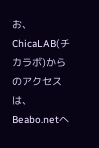お、ChicaLAB(チカラボ)からのアクセスは、Beabo.netへ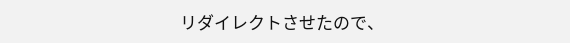リダイレクトさせたので、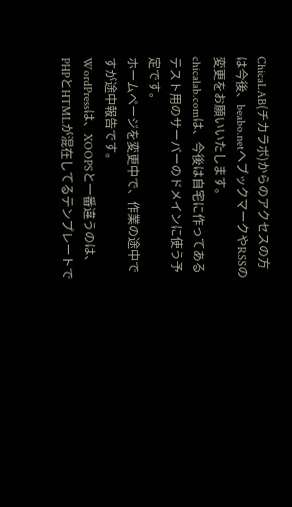ChicaLAB(チカラボ)からのアクセスの方は今後、beabo.netへブックマークやRSSの変更をお願いいたします。
chicalab.comは、今後は自宅に作ってあるテスト用のサーバーのドメインに使う予定です。
ホームページを変更中で、作業の途中ですが途中報告です。
WordPressは、XOOPSと一番違うのは、PHPとHTMLが混在してるテンプレートで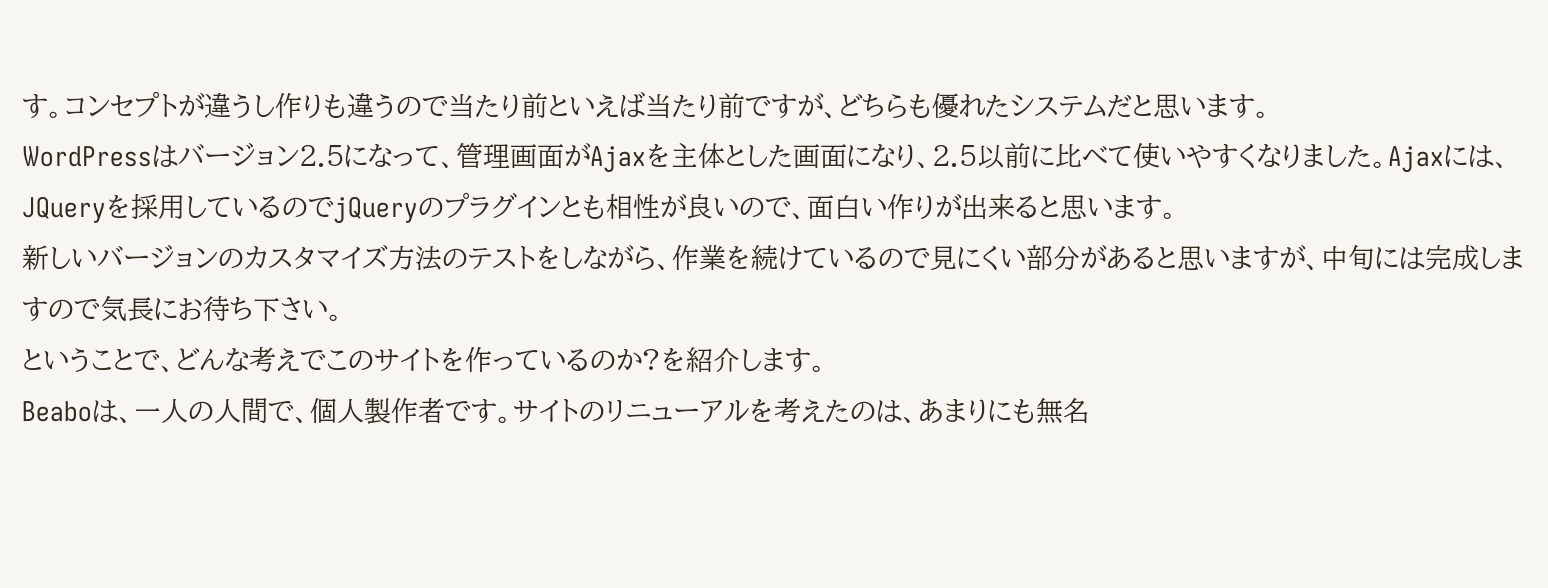す。コンセプトが違うし作りも違うので当たり前といえば当たり前ですが、どちらも優れたシステムだと思います。
WordPressはバージョン2.5になって、管理画面がAjaxを主体とした画面になり、2.5以前に比べて使いやすくなりました。Ajaxには、JQueryを採用しているのでjQueryのプラグインとも相性が良いので、面白い作りが出来ると思います。
新しいバージョンのカスタマイズ方法のテストをしながら、作業を続けているので見にくい部分があると思いますが、中旬には完成しますので気長にお待ち下さい。
ということで、どんな考えでこのサイトを作っているのか?を紹介します。
Beaboは、一人の人間で、個人製作者です。サイトのリニューアルを考えたのは、あまりにも無名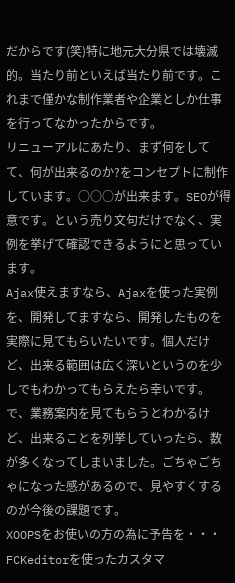だからです(笑)特に地元大分県では壊滅的。当たり前といえば当たり前です。これまで僅かな制作業者や企業としか仕事を行ってなかったからです。
リニューアルにあたり、まず何をしてて、何が出来るのか?をコンセプトに制作しています。○○○が出来ます。SEOが得意です。という売り文句だけでなく、実例を挙げて確認できるようにと思っています。
Ajax使えますなら、Ajaxを使った実例を、開発してますなら、開発したものを実際に見てもらいたいです。個人だけど、出来る範囲は広く深いというのを少しでもわかってもらえたら幸いです。
で、業務案内を見てもらうとわかるけど、出来ることを列挙していったら、数が多くなってしまいました。ごちゃごちゃになった感があるので、見やすくするのが今後の課題です。
XOOPSをお使いの方の為に予告を・・・
FCKeditorを使ったカスタマ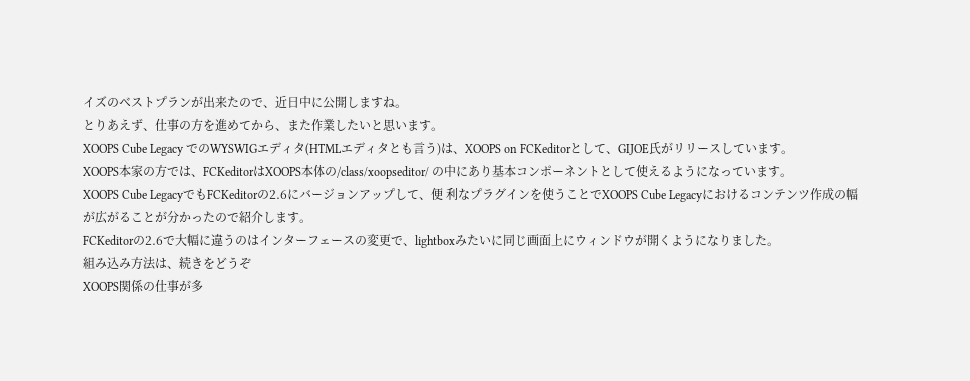イズのベストプランが出来たので、近日中に公開しますね。
とりあえず、仕事の方を進めてから、また作業したいと思います。
XOOPS Cube Legacy でのWYSWIGエディタ(HTMLエディタとも言う)は、XOOPS on FCKeditorとして、GIJOE氏がリリースしています。
XOOPS本家の方では、FCKeditorはXOOPS本体の/class/xoopseditor/ の中にあり基本コンポーネントとして使えるようになっています。
XOOPS Cube LegacyでもFCKeditorの2.6にバージョンアップして、便 利なプラグインを使うことでXOOPS Cube Legacyにおけるコンテンツ作成の幅が広がることが分かったので紹介します。
FCKeditorの2.6で大幅に違うのはインターフェースの変更で、lightboxみたいに同じ画面上にウィンドウが開くようになりました。
組み込み方法は、続きをどうぞ
XOOPS関係の仕事が多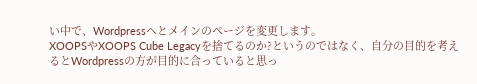い中で、Wordpressへとメインのページを変更します。
XOOPSやXOOPS Cube Legacyを捨てるのか?というのではなく、自分の目的を考えるとWordpressの方が目的に合っていると思っ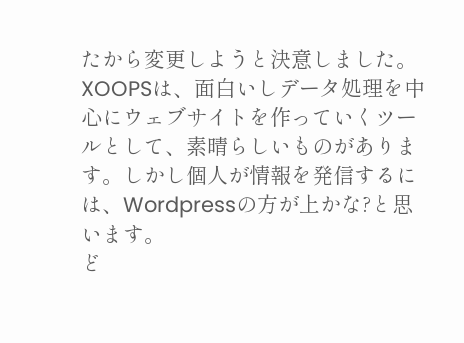たから変更しようと決意しました。
XOOPSは、面白いしデータ処理を中心にウェブサイトを作っていくツールとして、素晴らしいものがあります。しかし個人が情報を発信するには、Wordpressの方が上かな?と思います。
ど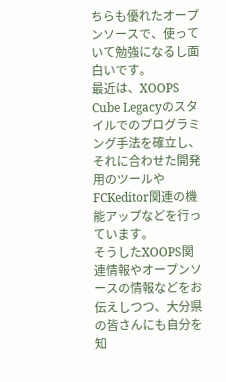ちらも優れたオープンソースで、使っていて勉強になるし面白いです。
最近は、XOOPS Cube Legacyのスタイルでのプログラミング手法を確立し、それに合わせた開発用のツールやFCKeditor関連の機能アップなどを行っています。
そうしたXOOPS関連情報やオープンソースの情報などをお伝えしつつ、大分県の皆さんにも自分を知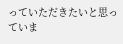っていただきたいと思っていま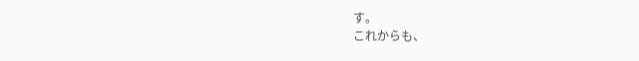す。
これからも、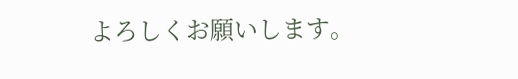よろしくお願いします。